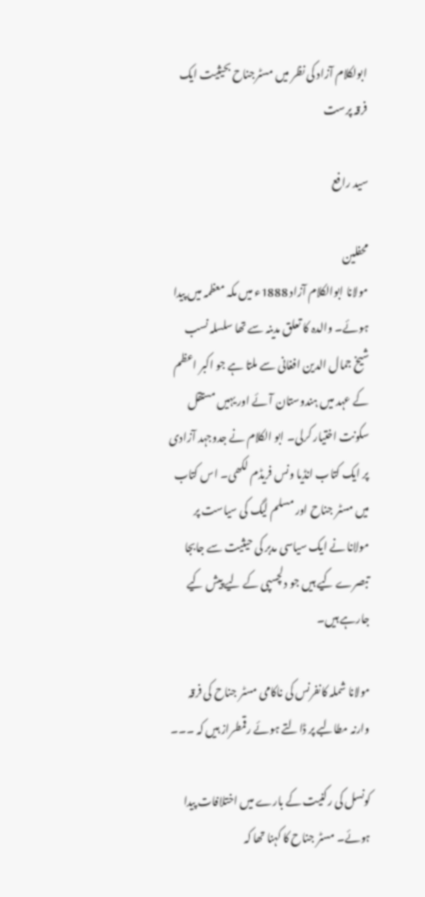ابولکلام آزاد کی نظر میں مسٹرجناح بحیثیت ایک فرقہ پرست

سید رافع

محفلین
مولانا ابوالکلام آزاد 1888ء میں مکہ معظمہ میں پیدا ہوئے۔ والدہ کا تعلق مدینہ سے تھا سلسلہ نسب شیخ جمال الدین افغانی سے ملتا ہے جو اکبر اعظم کے عہد میں ہندوستان آئے اور یہیں مستقل سکونت اختیار کرلی۔ ابو الکلام نے جدوجہد آزادی پر ایک کتاب انڈیا ونس فریڈم لکھی۔ اس کتاب میں مسٹر جناح اور مسلم لیگ کی سیاست پر مولانا نے ایک سیاسی مدبر کی حیثیت سے جابجا تبصرے کیے ہیں جو دلچسپی کے لیے پیش کیے جارہے ہیں۔

مولانا شملہ کانفرنس کی ناکامی مسٹر جناح کی فرقہ وارنہ مطالبے پر ڈالتے ہوئے رقمطراز ہیں کہ ۔۔۔

کونسل کی رکنیت کے بارے میں اختلافات پیدا ہوئے۔ مسٹر جناح کا کہنا تھا کہ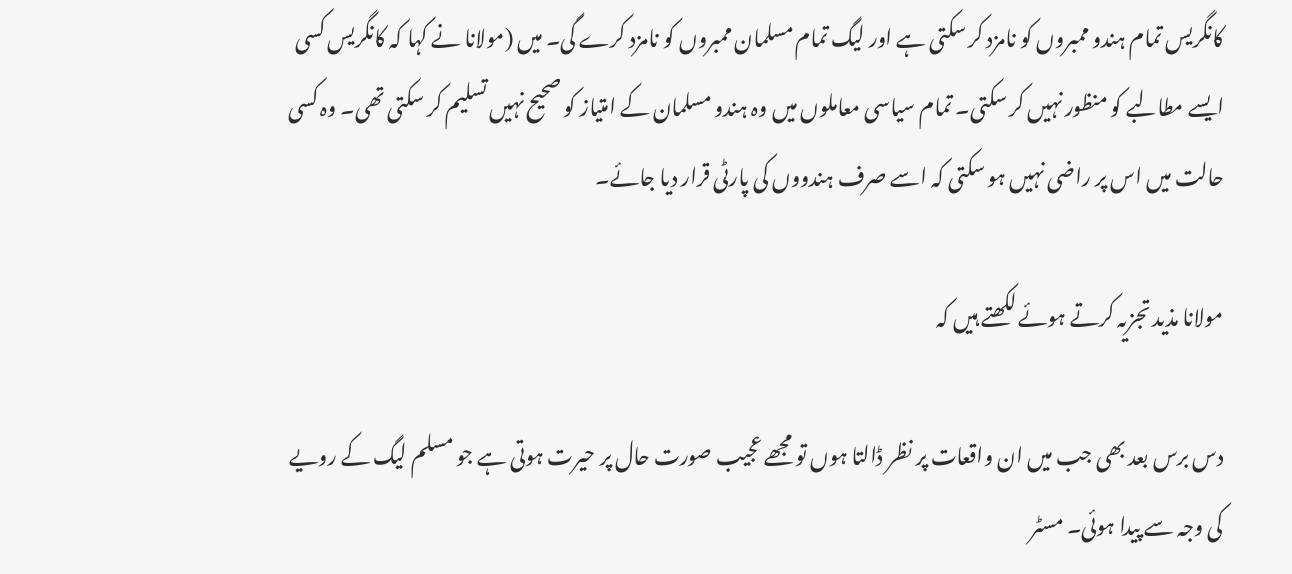کانگریس تمام ہندو ممبروں کو نامزد کر سکتی ہے اور لیگ تمام مسلمان ممبروں کو نامزد کرے گی۔ میں (مولانا نے کہا کہ کانگریس کسی ایسے مطالبے کو منظور نہیں کر سکتی۔ تمام سیاسی معاملوں میں وہ ہندو مسلمان کے امتیاز کو صحیح نہیں تسلیم کر سکتی تھی۔ وہ کسی حالت میں اس پر راضی نہیں ہو سکتی کہ اسے صرف ہندووں کی پارٹی قرار دیا جائے۔

مولانا مذید تجزیہ کرتے ہوئے لکھتے ہیں کہ

دس برس بعد بھی جب میں ان واقعات پر نظر ڈالتا ہوں تو مجھے عجیب صورت حال پر حیرت ہوتی ہے جو مسلم لیگ کے رویے کی وجہ سے پیدا ہوئی۔ مسٹر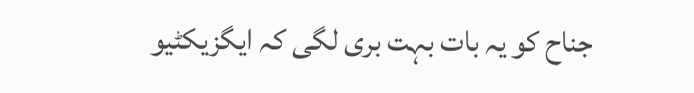جناح کو یہ بات بہت بری لگی کہ ایگزیکٹیو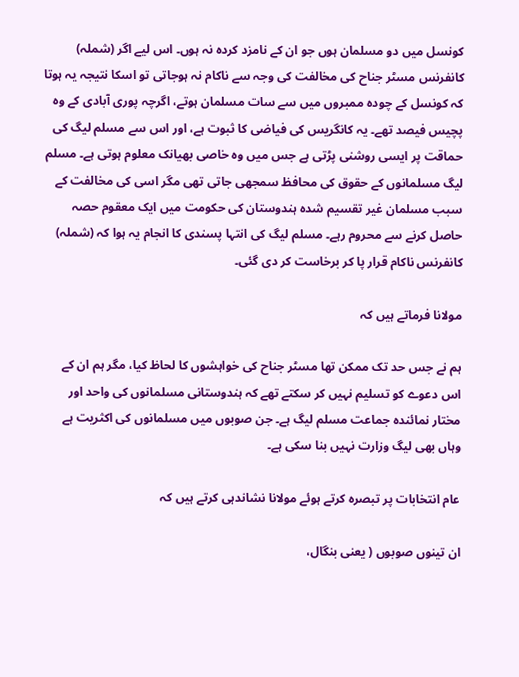کونسل میں دو مسلمان ہوں جو ان کے نامزد کردہ نہ ہوں۔ اس لیے اگر (شملہ) کانفرنس مسٹر جناح کی مخالفت کی وجہ سے ناکام نہ ہوجاتی تو اسکا نتیجہ یہ ہوتا کہ کونسل کے چودہ ممبروں میں سے سات مسلمان ہوتے، اگرچہ پوری آبادی کے وہ پچیس فیصد تھے۔ یہ کانگریس کی فیاضی کا ثبوت ہے، اور اس سے مسلم لیگ کی حماقت پر ایسی روشنی پڑتی ہے جس میں وہ خاصی بھیانک معلوم ہوتی ہے۔ مسلم لیگ مسلمانوں کے حقوق کی محافظ سمجھی جاتی تھی مگر اسی کی مخالفت کے سبب مسلمان غیر تقسیم شدہ ہندوستان کی حکومت میں ایک معقوم حصہ حاصل کرنے سے محروم رہے۔ مسلم لیگ کی انتہا پسندی کا انجام یہ ہوا کہ (شملہ) کانفرنس ناکام قرار پا کر برخاست کر دی گئی۔

مولانا فرماتے ہیں کہ

ہم نے جس حد تک ممکن تھا مسٹر جناح کی خواہشوں کا لحاظ کیا، مگر ہم ان کے اس دعوے کو تسلیم نہیں کر سکتے تھے کہ ہندوستانی مسلمانوں کی واحد اور مختار نمائندہ جماعت مسلم لیگ ہے۔ جن صوبوں میں مسلمانوں کی اکثریت ہے وہاں بھی لیگ وزارت نہیں بنا سکی ہے۔

عام انتخابات پر تبصرہ کرتے ہوئے مولانا نشاندہی کرتے ہیں کہ

ان تینوں صوبوں ( یعنی بنگال،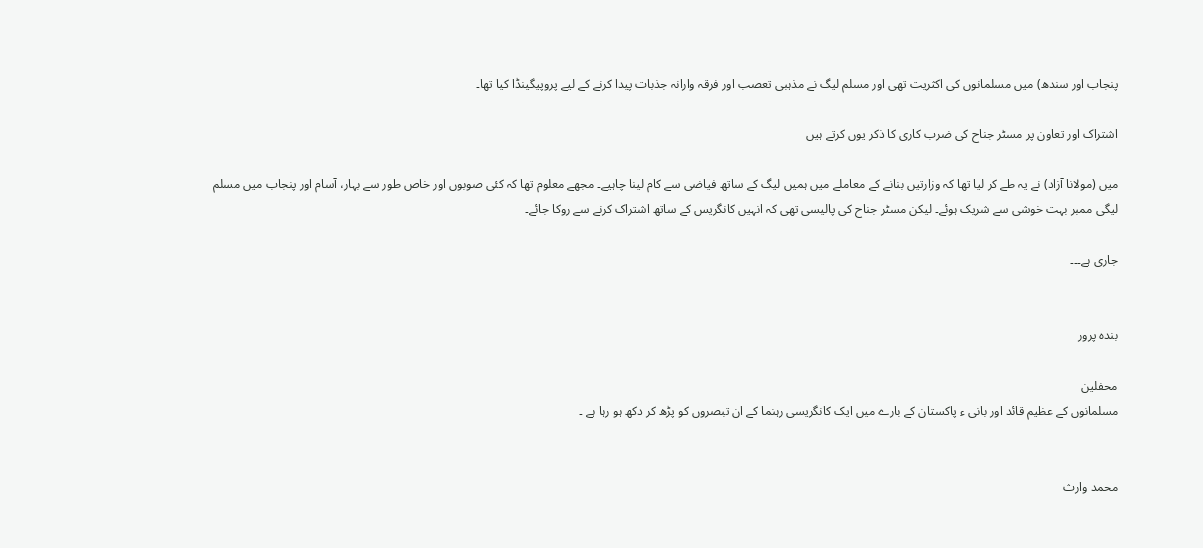پنجاب اور سندھ) میں مسلمانوں کی اکثریت تھی اور مسلم لیگ نے مذہبی تعصب اور فرقہ وارانہ جذبات پیدا کرنے کے لیے پروپیگینڈا کیا تھا۔

اشتراک اور تعاون پر مسٹر جناح کی ضرب کاری کا ذکر یوں کرتے ہیں

میں (مولانا آزاد) نے یہ طے کر لیا تھا کہ وزارتیں بنانے کے معاملے میں ہمیں لیگ کے ساتھ فیاضی سے کام لینا چاہیے۔ مجھے معلوم تھا کہ کئی صوبوں اور خاص طور سے بہار، آسام اور پنجاب میں مسلم لیگی ممبر بہت خوشی سے شریک ہوئے۔ لیکن مسٹر جناح کی پالیسی تھی کہ انہیں کانگریس کے ساتھ اشتراک کرنے سے روکا جائے۔

جاری ہے۔۔۔


بندہ پرور

محفلین
مسلمانوں کے عظیم قائد اور بانی ء پاکستان کے بارے میں ایک کانگریسی رہنما کے ان تبصروں کو پڑھ کر دکھ ہو رہا ہے ۔


محمد وارث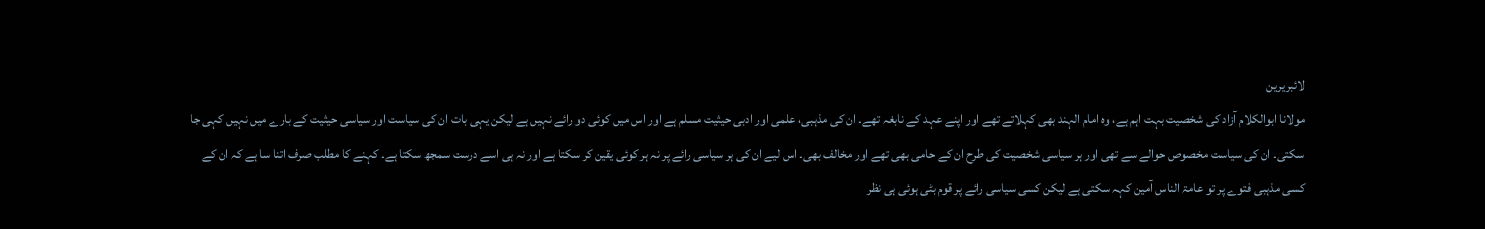لائبریرین
مولانا ابوالکلام آزاد کی شخصیت بہت اہم ہے، وہ امام الہند بھی کہلاتے تھے اور اپنے عہد کے نابغہ تھے۔ ان کی مذہبی، علمی اور ادبی حیثیت مسلم ہے اور اس میں کوئی دو رائے نہیں ہے لیکن یہی بات ان کی سیاست اور سیاسی حیثیت کے بارے میں نہیں کہی جا سکتی۔ ان کی سیاست مخصوص حوالے سے تھی اور ہر سیاسی شخصیت کی طرح ان کے حامی بھی تھے اور مخالف بھی۔ اس لیے ان کی ہر سیاسی رائے پر نہ ہر کوئی یقین کر سکتا ہے اور نہ ہی اسے درست سمجھ سکتا ہے۔ کہنے کا مطلب صرف اتنا سا ہے کہ ان کے کسی مذہبی فتوے پر تو عامۃ الناس آمین کہہ سکتی ہے لیکن کسی سیاسی رائے پر قوم بٹی ہوئی ہی نظر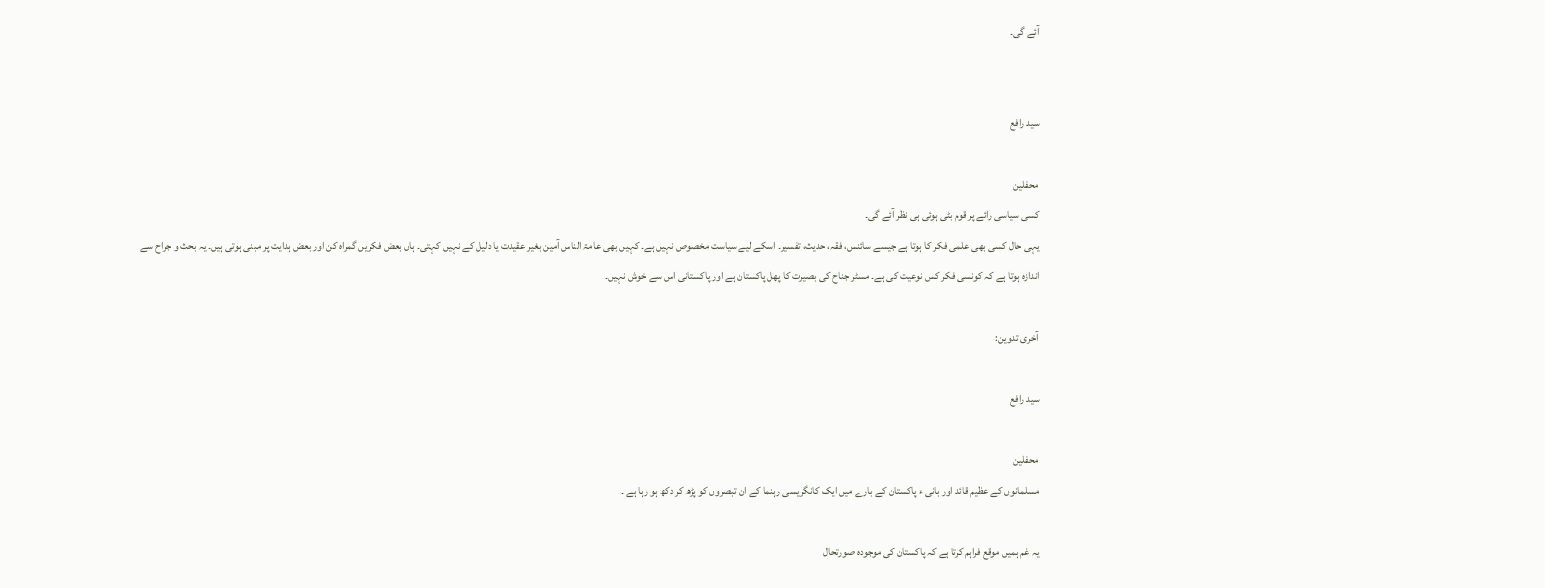آئے گی۔


سید رافع

محفلین
کسی سیاسی رائے پر قوم بٹی ہوئی ہی نظر آئے گی۔
یہی حال کسی بھی علمی فکر کا ہوتا ہے جیسے سائنس، فقہ، حدیث، تفسیر۔ اسکے لیے سیاست مخصوص نہیں ہے۔ کہیں بھی عامۃ الناس آمین بغیر عقیدت یا دلیل کے نہیں کہتی۔ ہاں بعض فکریں گمراہ کن اور بعض ہدایت پر مبنی ہوتی ہیں۔ یہ بحث و جراح سے اندازہ ہوتا ہے کہ کونسی فکر کس نوعیت کی ہے۔ مسٹر جناح کی بصیرت کا پھل پاکستان ہے اور پاکستانی اس سے خوش نہیں۔

آخری تدوین:

سید رافع

محفلین
مسلمانوں کے عظیم قائد اور بانی ء پاکستان کے بارے میں ایک کانگریسی رہنما کے ان تبصروں کو پڑھ کر دکھ ہو رہا ہے ۔

یہ غم ہمیں موقع فراہم کرتا ہے کہ پاکستان کی موجودہ صورتحال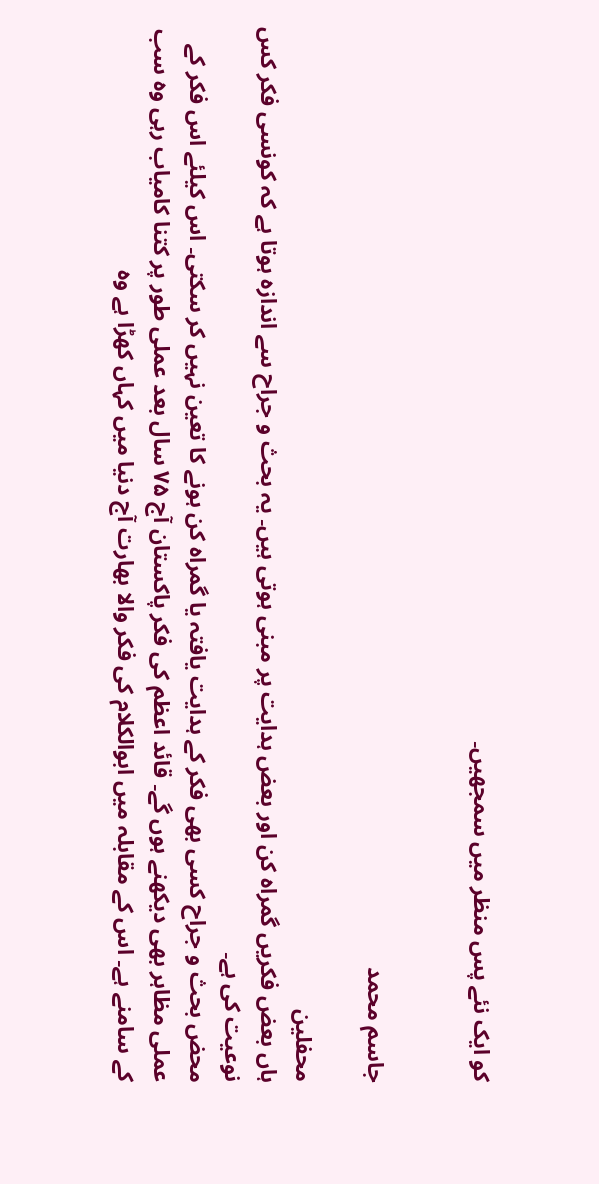کو ایک نئے پس منظر میں سمجھیں۔


جاسم محمد

محفلین
ہاں بعض فکریں گمراہ کن اور بعض ہدایت پر مبنی ہوتی ہیں۔ یہ بحث و جراح سے اندازہ ہوتا ہے کہ کونسی فکر کس نوعیت کی ہے۔
محض بحث و جراح کسی بھی فکر کے ہدایت یافتہ یا گمراہ کن ہونے کا تعین نہیں کر سکتی۔ اس کیلئے اس فکر کے عملی مظاہر بھی دیکھنے ہوں گے۔ قائد اعظم کی فکر پاکستان آج ۷۵ سال بعد عملی طور پر کتنا کامیاب رہی وہ سب کے سامنے ہے۔ اس کے مقابلہ میں ابوالکلام کی فکر والا بھارت آج دنیا میں کہاں کھڑا ہے وہ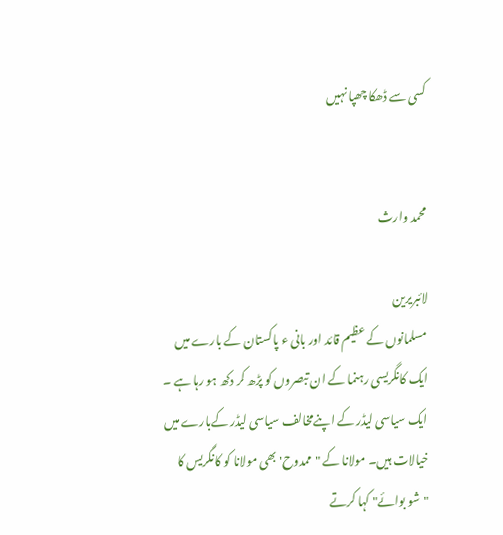کسی سے ڈھکا چھپا نہیں


محمد وارث

لائبریرین
مسلمانوں کے عظیم قائد اور بانی ء پاکستان کے بارے میں ایک کانگریسی رہنما کے ان تبصروں کو پڑھ کر دکھ ہو رہا ہے ۔
ایک سیاسی لیڈر کے اپنےمخالف سیاسی لیڈر کےبارے میں خیالات ہیں۔ مولانا کے "ممدوح' بھی مولانا کو کانگریس کا "شو بوائے" کہا کرتے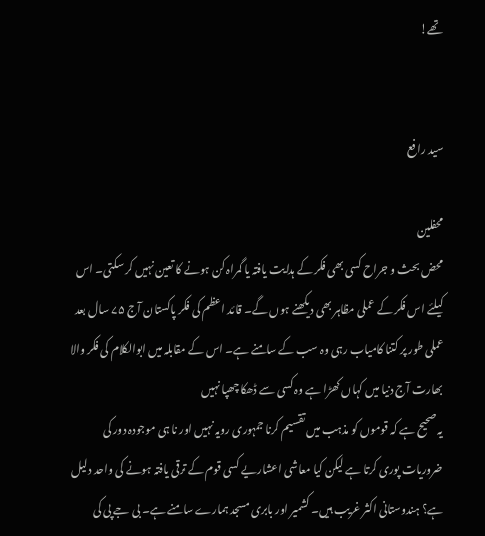تھے!


سید رافع

محفلین
محض بحث و جراح کسی بھی فکر کے ہدایت یافتہ یا گمراہ کن ہونے کا تعین نہیں کر سکتی۔ اس کیلئے اس فکر کے عملی مظاہر بھی دیکھنے ہوں گے۔ قائد اعظم کی فکر پاکستان آج ۷۵ سال بعد عملی طور پر کتنا کامیاب رہی وہ سب کے سامنے ہے۔ اس کے مقابلہ میں ابوالکلام کی فکر والا بھارت آج دنیا میں کہاں کھڑا ہے وہ کسی سے ڈھکا چھپا نہیں
یہ صحیح ہے کہ قوموں کو مذہب میں تقسیم کرنا جمہوری رویہ نہیں اور نا ہی موجودہ دور کی ضروریات پوری کرتا ہے لیکن کیا معاشی اعشاریے کسی قوم کے ترقی یافتہ ہونے کی واحد دلیل ہے؟ ہندوستانی اکثر غریب ہیں۔ کشمیر اور بابری مسجد ہمارے سامنے ہے۔ بی جے پی کی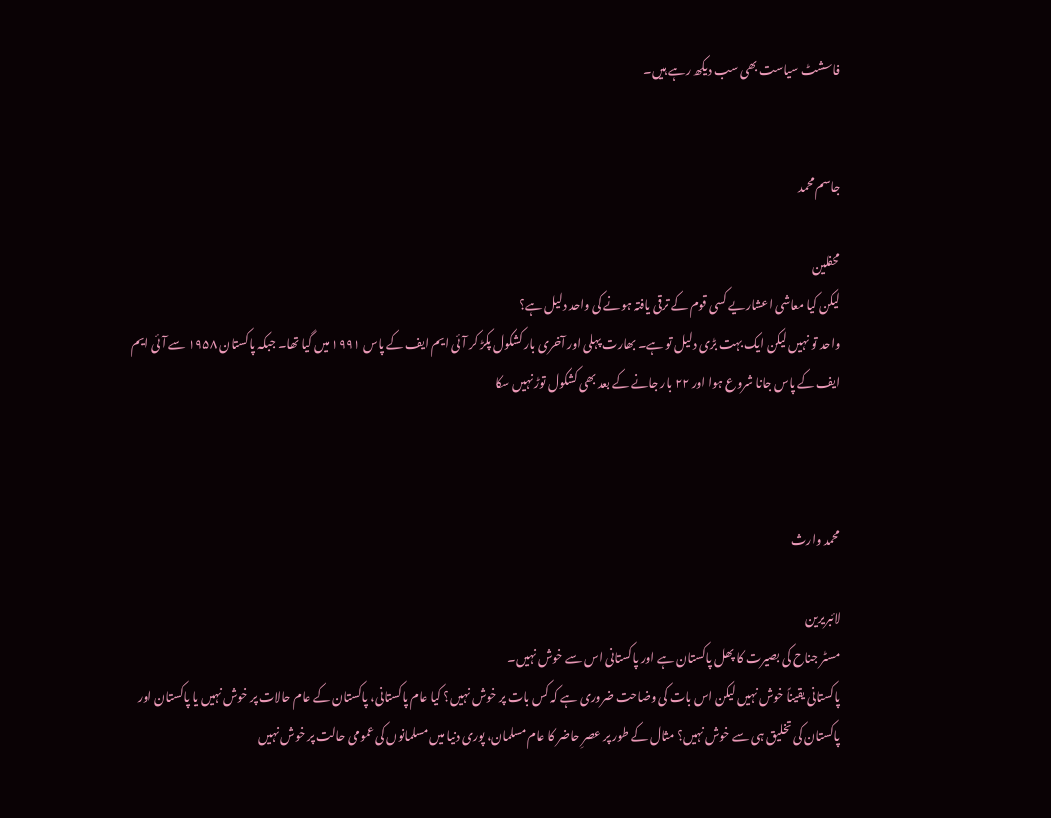فاسشٹ سیاست بھی سب دیکھ رہے ہیں۔


جاسم محمد

محفلین
لیکن کیا معاشی اعشاریے کسی قوم کے ترقی یافتہ ہونے کی واحد دلیل ہے؟
واحد تو نہیں لیکن ایک بہت بڑی دلیل تو ہے۔ بھارت پہلی اور آخری بار کشکول پکڑ کر آئی ایم ایف کے پاس ۱۹۹۱ میں گیا تھا۔ جبکہ پاکستان ۱۹۵۸ سے آئی ایم ایف کے پاس جانا شروع ہوا اور ۲۲ بار جانے کے بعد بھی کشکول توڑ نہیں سکا



محمد وارث

لائبریرین
مسٹر جناح کی بصیرت کا پھل پاکستان ہے اور پاکستانی اس سے خوش نہیں۔
پاکستانی یقیناً خوش نہیں لیکن اس بات کی وضاحت ضروری ہے کہ کس بات پر خوش نہیں؟ کیا عام پاکستانی، پاکستان کے عام حالات پر خوش نہیں یا پاکستان اور پاکستان کی تخلیق ہی سے خوش نہیں؟ مثال کے طور پر عصرِ حاضر کا عام مسلمان، پوری دنیا میں مسلمانوں کی عمومی حالت پر خوش نہیں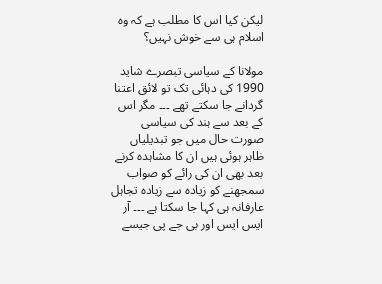لیکن کیا اس کا مطلب ہے کہ وہ اسلام ہی سے خوش نہیں؟

مولانا کے سیاسی تبصرے شاید 1990 کی دہائی تک تو لائق اعتنا گردانے جا سکتے تھے ۔۔۔ مگر اس کے بعد سے ہند کی سیاسی صورت حال میں جو تبدیلیاں ظاہر ہوئی ہیں ان کا مشاہدہ کرنے بعد بھی ان کی رائے کو صواب سمجھنے کو زیادہ سے زیادہ تجاہل عارفانہ ہی کہا جا سکتا ہے ۔۔۔ آر ایس ایس اور بی جے پی جیسے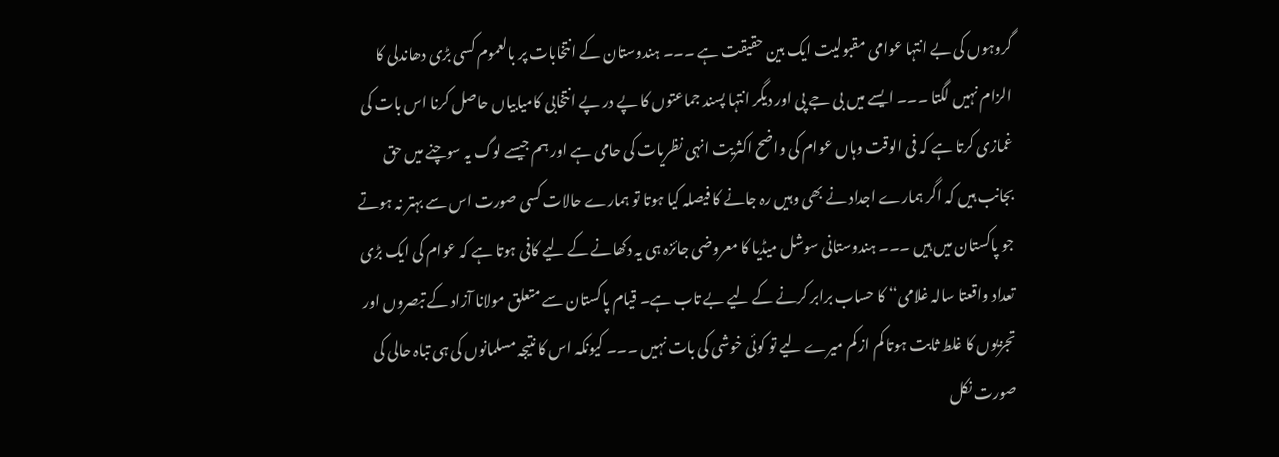گروہوں کی بے انتہا عوامی مقبولیت ایک بین حقیقت ہے ۔۔۔ ہندوستان کے انتخابات پر بالعموم کسی بڑی دھاندلی کا الزام نہیں لگتا ۔۔۔ ایسے میں بی جے پی اور دیگر انتہا پسند جماعتوں کا پے در پے انتخابی کامیابیاں حاصل کرنا اس بات کی غمازی کرتا ہے کہ فی الوقت وہاں عوام کی واضح اکثریت انہی نظریات کی حامی ہے اور ہم جیسے لوگ یہ سوچنے میں حق بجانب ہیں کہ اگر ہمارے اجداد نے بھی وہیں رہ جانے کا فیصلہ کیا ہوتا تو ہمارے حالات کسی صورت اس سے بہتر نہ ہوتے جو پاکستان میں ہیں ۔۔۔ ہندوستانی سوشل میڈیا کا معروضی جائزہ ہی یہ دکھانے کے لیے کافی ہوتا ہے کہ عوام کی ایک بڑی تعداد واقعتا سالہ غلامی‘‘ کا حساب برابر کرنے کے لیے بے تاب ہے۔ قیام پاکستان سے متعلق مولانا آزاد کے تبصروں اور تجزیوں کا غلط ثابت ہوتا کم از کم میرے لیے تو کوئی خوشی کی بات نہیں ۔۔۔ کیونکہ اس کا نتیجہ مسلمانوں کی ہی تباہ حالی کی صورت نکل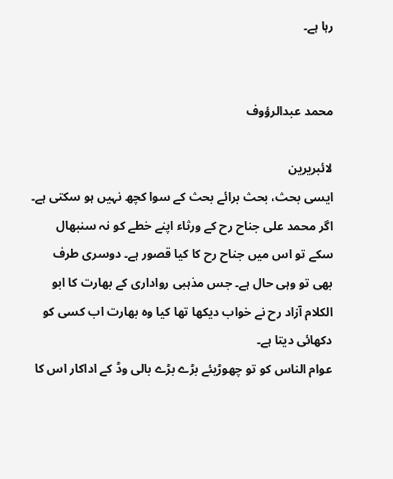رہا ہے۔


محمد عبدالرؤوف

لائبریرین
ایسی بحث، بحث برائے بحث کے سوا کچھ نہیں ہو سکتی ہے۔ اگر محمد علی جناح رح کے ورثاء اپنے خطے کو نہ سنبھال سکے تو اس میں جناح رح کا کیا قصور ہے۔ دوسری طرف بھی تو وہی حال ہے۔ جس مذہبی رواداری کے بھارت کا ابو الکلام آزاد رح نے خواب دیکھا تھا کیا وہ بھارت اب کسی کو دکھائی دیتا ہے۔
عوام الناس کو تو چھوڑیئے بڑے بڑے بالی وڈ کے اداکار اس کا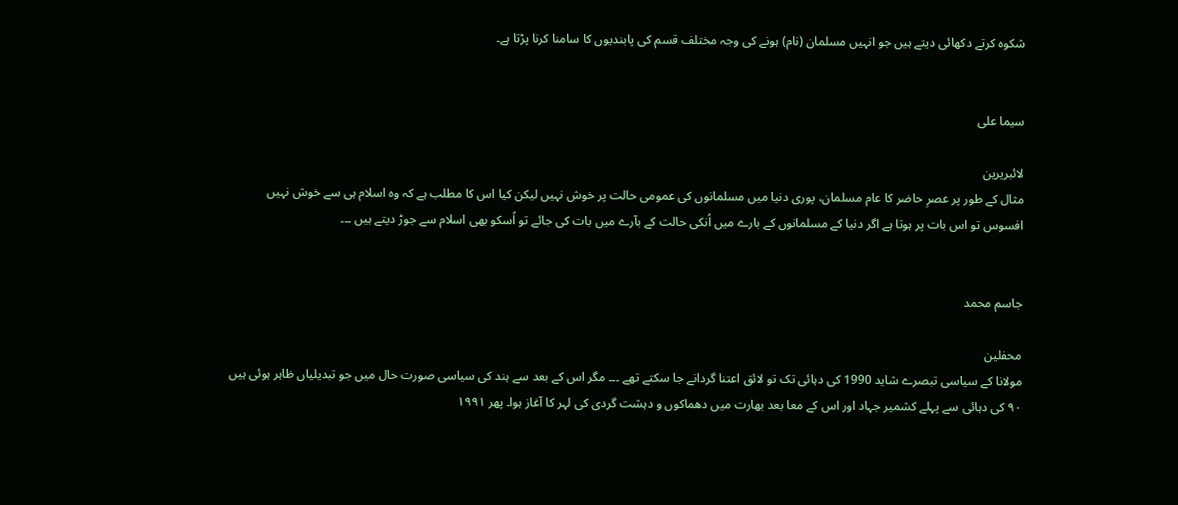شکوہ کرتے دکھائی دیتے ہیں جو انہیں مسلمان (نام) ہونے کی وجہ مختلف قسم کی پابندیوں کا سامنا کرنا پڑتا ہے۔


سیما علی

لائبریرین
مثال کے طور پر عصرِ حاضر کا عام مسلمان، پوری دنیا میں مسلمانوں کی عمومی حالت پر خوش نہیں لیکن کیا اس کا مطلب ہے کہ وہ اسلام ہی سے خوش نہیں
افسوس تو اس بات پر ہوتا ہے اگر دنیا کے مسلمانوں کے بارے میں اُنکی حالت کے بآرے میں بات کی جائے تو اُسکو بھی اسلام سے جوڑ دیتے ہیں ۔۔۔


جاسم محمد

محفلین
مولانا کے سیاسی تبصرے شاید 1990 کی دہائی تک تو لائق اعتنا گردانے جا سکتے تھے ۔۔۔ مگر اس کے بعد سے ہند کی سیاسی صورت حال میں جو تبدیلیاں ظاہر ہوئی ہیں
۹۰ کی دہائی سے پہلے کشمیر جہاد اور اس کے معا بعد بھارت میں دھماکوں و دہشت گردی کی لہر کا آغاز ہوا۔ پھر ۱۹۹۱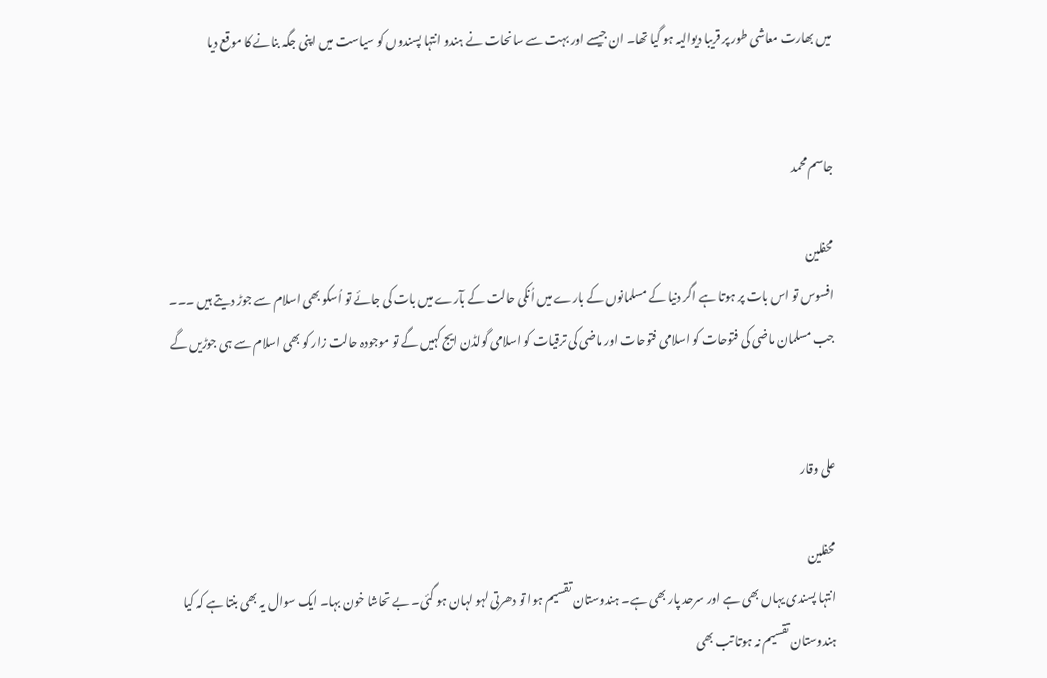میں بھارت معاشی طور پر قریبا دیوالیہ ہو گیا تھا۔ ان جیسے اور بہت سے سانحات نے ہندو انتہا پسندوں کو سیاست میں اپنی جگہ بنانے کا موقع دیا


جاسم محمد

محفلین
افسوس تو اس بات پر ہوتا ہے اگر دنیا کے مسلمانوں کے بارے میں اُنکی حالت کے بآرے میں بات کی جائے تو اُسکو بھی اسلام سے جوڑ دیتے ہیں ۔۔۔
جب مسلمان ماضی کی فتوحات کو اسلامی فتوحات اور ماضی کی ترقیات کو اسلامی گولڈن ایج کہیں گے تو موجودہ حالت زار کو بھی اسلام سے ہی جوڑیں گے


علی وقار

محفلین
انتہا پسندی یہاں بھی ہے اور سرحد پار بھی ہے۔ ہندوستان تقسیم ہوا تو دھرتی لہو لہان ہو گئی۔ بے تحاشا خون بہا۔ ایک سوال یہ بھی بنتا ہے کہ کیا ہندوستان تقسیم نہ ہوتا تب بھی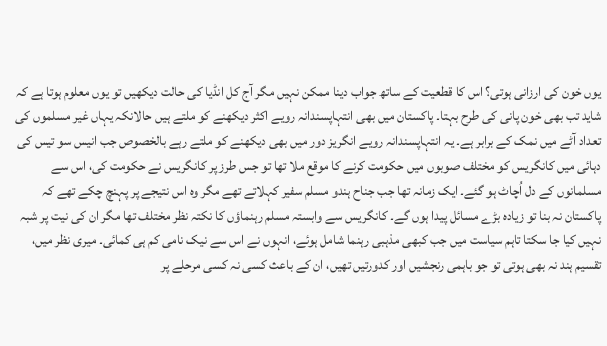یوں خون کی ارزانی ہوتی؟ اس کا قطعیت کے ساتھ جواب دینا ممکن نہیں مگر آج کل انڈیا کی حالت دیکھیں تو یوں معلوم ہوتا ہے کہ شاید تب بھی خون پانی کی طرح بہتا۔ پاکستان میں بھی انتہاپسندانہ رویے اکثر دیکھنے کو ملتے ہیں حالانکہ یہاں غیر مسلموں کی تعداد آٹے میں نمک کے برابر ہے۔ یہ انتہاپسندانہ رویے انگریز دور میں بھی دیکھنے کو ملتے رہے بالخصوص جب انیس سو تیس کی دہائی میں کانگریس کو مختلف صوبوں میں حکومت کرنے کا موقع ملا تھا تو جس طرز پر کانگریس نے حکومت کی، اس سے مسلمانوں کے دل اُچاٹ ہو گئے۔ ایک زمانہ تھا جب جناح ہندو مسلم سفیر کہلاتے تھے مگر وہ اس نتیجے پر پہنچ چکے تھے کہ پاکستان نہ بنا تو زیادہ بڑے مسائل پیدا ہوں گے۔ کانگریس سے وابستہ مسلم رہنماؤں کا نکتہ نظر مختلف تھا مگر ان کی نیت پر شبہ نہیں کیا جا سکتا تاہم سیاست میں جب کبھی مذہبی رہنما شامل ہوئے، انہوں نے اس سے نیک نامی کم ہی کمائی۔ میری نظر میں، تقسیم ہند نہ بھی ہوتی تو جو باہمی رنجشیں اور کدورتیں تھیں، ان کے باعث کسی نہ کسی مرحلے پر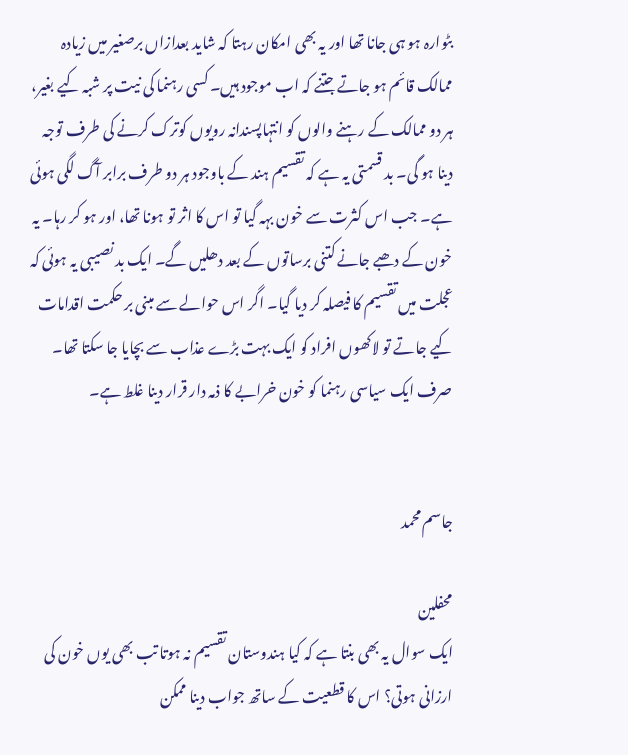بٹوارہ ہو ہی جانا تھا اور یہ بھی امکان رہتا کہ شاید بعدازاں برصغیر میں زیادہ ممالک قائم ہو جاتے جتنے کہ اب موجود ہیں۔ کسی رہنما کی نیت پر شبہ کیے بغیر، ہر دو ممالک کے رہنے والوں کو انتہاپسندانہ رویوں کوترک کرنے کی طرف توجہ دینا ہو گی۔ بد قسمتی یہ ہے کہ تقسیم ہند کے باوجود ہر دو طرف برابر آگ لگی ہوئی ہے۔ جب اس کثرت سے خون بہہ گیا تو اس کا اثر تو ہونا تھا، اور ہو کر رہا۔ یہ خون کے دھبے جانے کتنی برساتوں کے بعد دھلیں گے۔ ایک بد نصیبی یہ ہوئی کہ عجلت میں تقسیم کا فیصلہ کر دیا گیا۔ اگر اس حوالے سے مبنی بر حکمت اقدامات کیے جاتے تو لاکھوں افراد کو ایک بہت بڑے عذاب سے بچایا جا سکتا تھا۔ صرف ایک سیاسی رہنما کو خون خرابے کا ذمہ دار قرار دینا غلط ہے۔


جاسم محمد

محفلین
ایک سوال یہ بھی بنتا ہے کہ کیا ہندوستان تقسیم نہ ہوتا تب بھی یوں خون کی ارزانی ہوتی؟ اس کا قطعیت کے ساتھ جواب دینا ممکن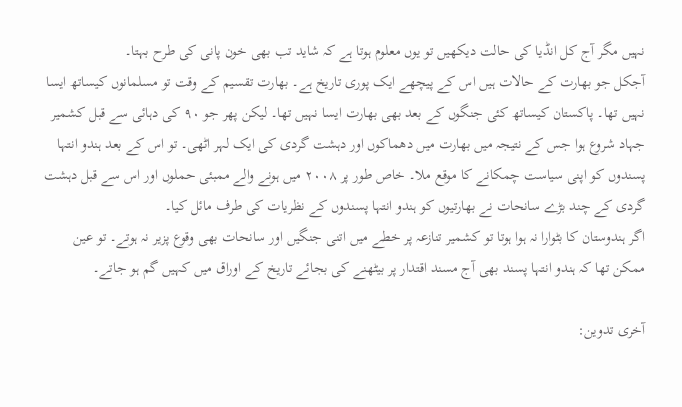نہیں مگر آج کل انڈیا کی حالت دیکھیں تو یوں معلوم ہوتا ہے کہ شاید تب بھی خون پانی کی طرح بہتا۔
آجکل جو بھارت کے حالات ہیں اس کے پیچھے ایک پوری تاریخ ہے۔ بھارت تقسیم کے وقت تو مسلمانوں کیساتھ ایسا نہیں تھا۔ پاکستان کیساتھ کئی جنگوں کے بعد بھی بھارت ایسا نہیں تھا۔ لیکن پھر جو ۹۰ کی دہائی سے قبل کشمیر جہاد شروع ہوا جس کے نتیجہ میں بھارت میں دھماکوں اور دہشت گردی کی ایک لہر اٹھی۔ تو اس کے بعد ہندو انتہا پسندوں کو اپنی سیاست چمکانے کا موقع ملا۔ خاص طور پر ۲۰۰۸ میں ہونے والے ممبئی حملوں اور اس سے قبل دہشت گردی کے چند بڑے سانحات نے بھارتیوں کو ہندو انتہا پسندوں کے نظریات کی طرف مائل کیا۔
اگر ہندوستان کا بٹوارا نہ ہوا ہوتا تو کشمیر تنازعہ پر خطے میں اتنی جنگیں اور سانحات بھی وقوع پزیر نہ ہوتے۔ تو عین ممکن تھا کہ ہندو انتہا پسند بھی آج مسند اقتدار پر بیٹھنے کی بجائے تاریخ کے اوراق میں کہیں گم ہو جاتے۔

آخری تدوین: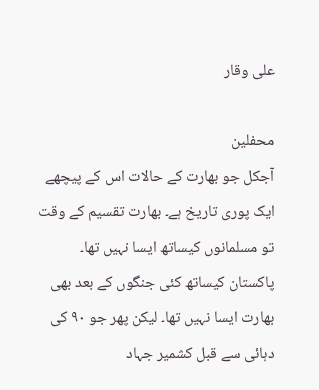علی وقار

محفلین
آجکل جو بھارت کے حالات اس کے پیچھے ایک پوری تاریخ ہے۔ بھارت تقسیم کے وقت تو مسلمانوں کیساتھ ایسا نہیں تھا۔ پاکستان کیساتھ کئی جنگوں کے بعد بھی بھارت ایسا نہیں تھا۔ لیکن پھر جو ۹۰ کی دہائی سے قبل کشمیر جہاد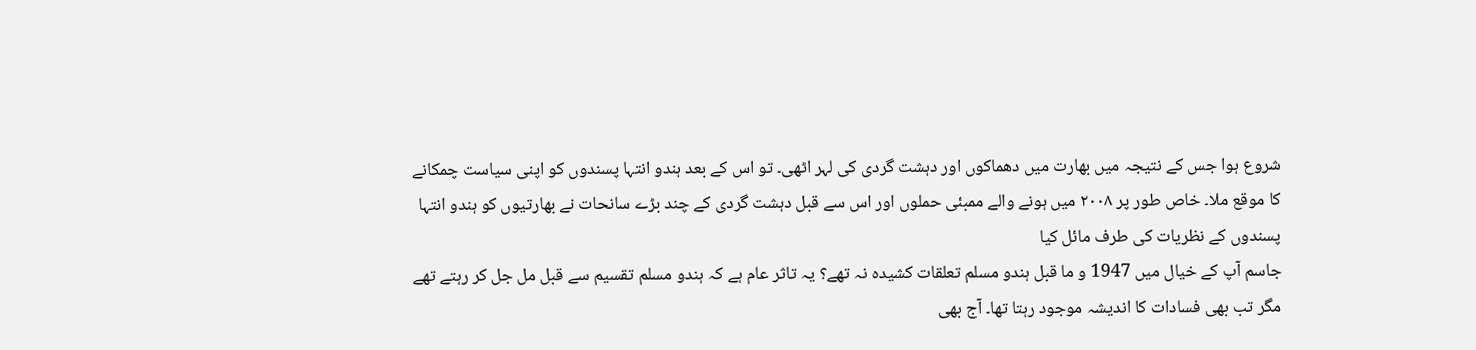شروع ہوا جس کے نتیجہ میں بھارت میں دھماکوں اور دہشت گردی کی لہر اٹھی۔ تو اس کے بعد ہندو انتہا پسندوں کو اپنی سیاست چمکانے کا موقع ملا۔ خاص طور پر ۲۰۰۸ میں ہونے والے ممبئی حملوں اور اس سے قبل دہشت گردی کے چند بڑے سانحات نے بھارتیوں کو ہندو انتہا پسندوں کے نظریات کی طرف مائل کیا
جاسم آپ کے خیال میں 1947 و ما قبل ہندو مسلم تعلقات کشیدہ نہ تھے؟ یہ تاثر عام ہے کہ ہندو مسلم تقسیم سے قبل مل جل کر رہتے تھے مگر تب بھی فسادات کا اندیشہ موجود رہتا تھا۔ آج بھی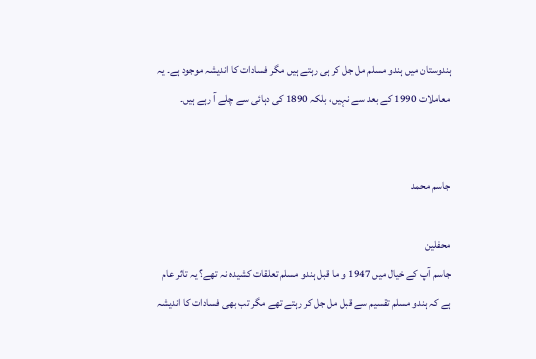ہندوستان میں ہندو مسلم مل جل کر ہی رہتے ہیں مگر فسادات کا اندیشہ موجود ہے۔ یہ معاملات 1990 کے بعد سے نہیں، بلکہ 1890 کی دہائی سے چلے آ رہے ہیں۔


جاسم محمد

محفلین
جاسم آپ کے خیال میں 1947 و ما قبل ہندو مسلم تعلقات کشیدہ نہ تھے؟ یہ تاثر عام ہے کہ ہندو مسلم تقسیم سے قبل مل جل کر رہتے تھے مگر تب بھی فسادات کا اندیشہ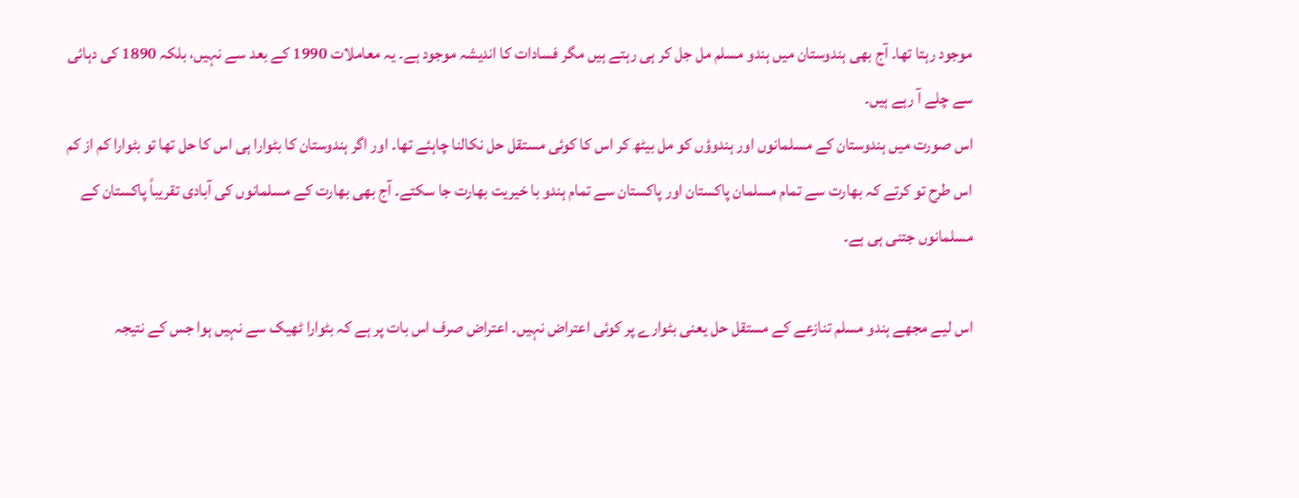موجود رہتا تھا۔ آج بھی ہندوستان میں ہندو مسلم مل جل کر ہی رہتے ہیں مگر فسادات کا اندیشہ موجود ہے۔ یہ معاملات 1990 کے بعد سے نہیں، بلکہ 1890 کی دہائی سے چلے آ رہے ہیں۔
اس صورت میں ہندوستان کے مسلمانوں اور ہندوؤں کو مل بیٹھ کر اس کا کوئی مستقل حل نکالنا چاہئے تھا۔ اور اگر ہندوستان کا بٹوارا ہی اس کا حل تھا تو بٹوارا کم از کم اس طرح تو کرتے کہ بھارت سے تمام مسلمان پاکستان اور پاکستان سے تمام ہندو با خیریت بھارت جا سکتے۔ آج بھی بھارت کے مسلمانوں کی آبادی تقریباً پاکستان کے مسلمانوں جتنی ہی ہے۔

اس لیے مجھے ہندو مسلم تنازعے کے مستقل حل یعنی بٹوارے پر کوئی اعتراض نہیں۔ اعتراض صرف اس بات پر ہے کہ بٹوارا ٹھیک سے نہیں ہوا جس کے نتیجہ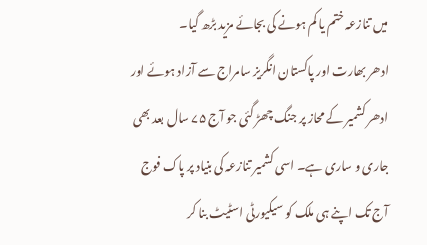میں تنازعہ ختم یا کم ہونے کی بجائے مزید بڑھ گیا۔
ادھر بھارت اور پاکستان انگریز سامراج سے آزاد ہوئے اور ادھر کشمیر کے محاز پر جنگ چھڑ گئی جو آج ۷۵ سال بعد بھی جاری و ساری ہے۔ اسی کشمیر تنازعہ کی بنیاد پر پاک فوج آج تک اپنے ہی ملک کو سیکیورٹی اسٹیٹ بنا کر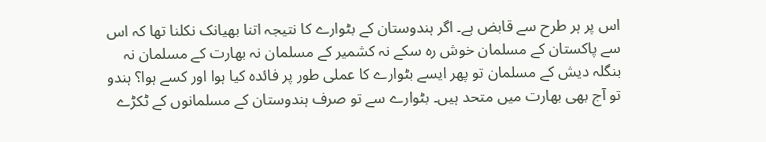اس پر ہر طرح سے قابض ہے۔ اگر ہندوستان کے بٹوارے کا نتیجہ اتنا بھیانک نکلنا تھا کہ اس سے پاکستان کے مسلمان خوش رہ سکے نہ کشمیر کے مسلمان نہ بھارت کے مسلمان نہ بنگلہ دیش کے مسلمان تو پھر ایسے بٹوارے کا عملی طور پر فائدہ کیا ہوا اور کسے ہوا؟ ہندو تو آج بھی بھارت میں متحد ہیں۔ بٹوارے سے تو صرف ہندوستان کے مسلمانوں کے ٹکڑے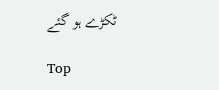ٹکڑے ہو گئے

Top